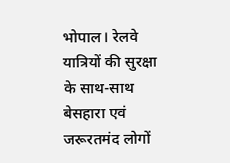भोपाल। रेलवे यात्रियों की सुरक्षा के साथ-साथ बेसहारा एवं जरूरतमंद लोगों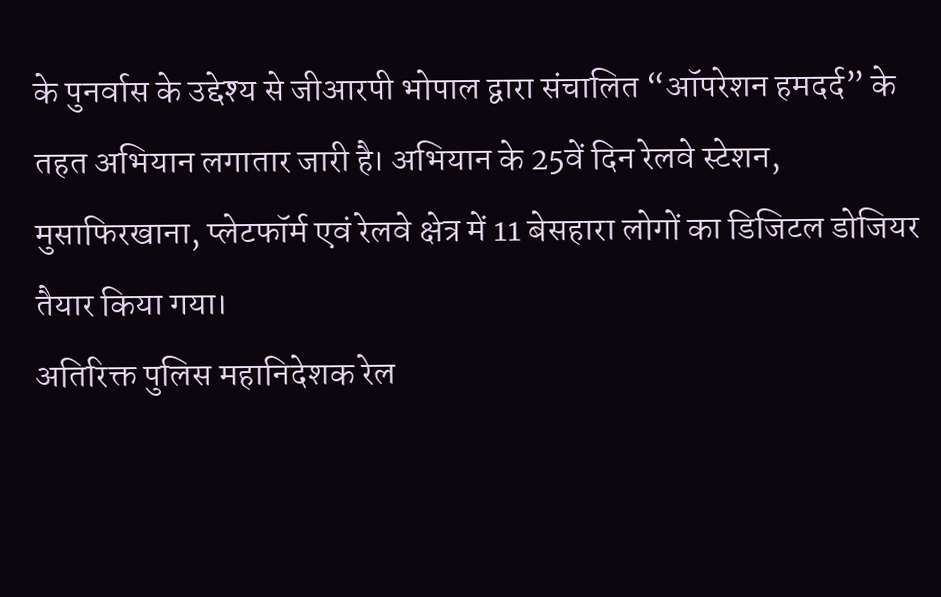के पुनर्वास के उद्देश्य से जीआरपी भोपाल द्वारा संचालित “ऑपरेशन हमदर्द” के तहत अभियान लगातार जारी है। अभियान के 25वें दिन रेलवे स्टेशन, मुसाफिरखाना, प्लेटफॉर्म एवं रेलवे क्षेत्र में 11 बेसहारा लोगों का डिजिटल डोजियर तैयार किया गया।
अतिरिक्त पुलिस महानिदेशक रेल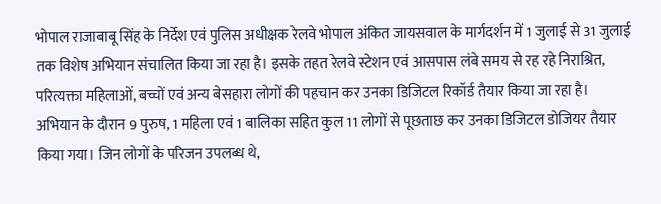भोपाल राजाबाबू सिंह के निर्देश एवं पुलिस अधीक्षक रेलवे भोपाल अंकित जायसवाल के मार्गदर्शन में 1 जुलाई से 31 जुलाई तक विशेष अभियान संचालित किया जा रहा है। इसके तहत रेलवे स्टेशन एवं आसपास लंबे समय से रह रहे निराश्रित, परित्यक्ता महिलाओं, बच्चों एवं अन्य बेसहारा लोगों की पहचान कर उनका डिजिटल रिकॉर्ड तैयार किया जा रहा है।
अभियान के दौरान 9 पुरुष, 1 महिला एवं 1 बालिका सहित कुल 11 लोगों से पूछताछ कर उनका डिजिटल डोजियर तैयार किया गया। जिन लोगों के परिजन उपलब्ध थे,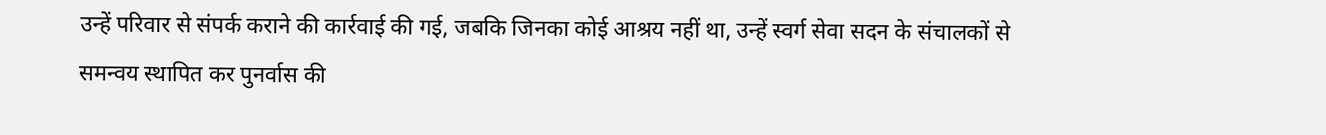उन्हें परिवार से संपर्क कराने की कार्रवाई की गई, जबकि जिनका कोई आश्रय नहीं था, उन्हें स्वर्ग सेवा सदन के संचालकों से समन्वय स्थापित कर पुनर्वास की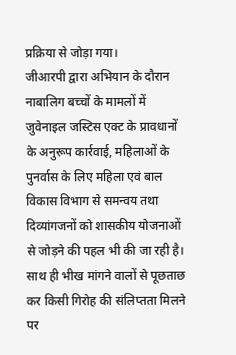प्रक्रिया से जोड़ा गया।
जीआरपी द्वारा अभियान के दौरान नाबालिग बच्चों के मामलों में जुवेनाइल जस्टिस एक्ट के प्रावधानों के अनुरूप कार्रवाई, महिलाओं के पुनर्वास के लिए महिला एवं बाल विकास विभाग से समन्वय तथा दिव्यांगजनों को शासकीय योजनाओं से जोड़ने की पहल भी की जा रही है। साथ ही भीख मांगने वालों से पूछताछ कर किसी गिरोह की संलिप्तता मिलने पर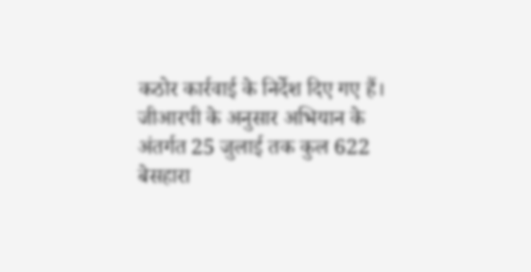कठोर कार्रवाई के निर्देश दिए गए हैं।
जीआरपी के अनुसार अभियान के अंतर्गत 25 जुलाई तक कुल 622 बेसहारा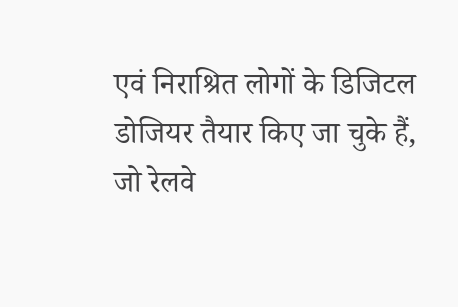एवं निराश्रित लोगों के डिजिटल डोजियर तैयार किए जा चुके हैं, जो रेलवे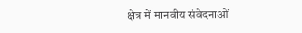क्षेत्र में मानवीय संवेदनाओं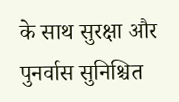के साथ सुरक्षा और पुनर्वास सुनिश्चित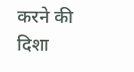करने की दिशा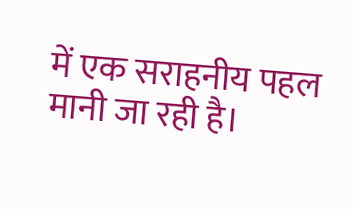में एक सराहनीय पहल मानी जा रही है।